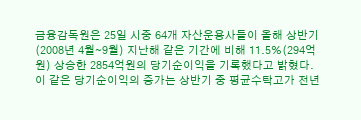금융감독원은 25일 시중 64개 자산운용사들이 올해 상반기(2008년 4월∼9월) 지난해 같은 기간에 비해 11.5%(294억원) 상승한 2854억원의 당기순이익을 기록했다고 밝혔다.
이 같은 당기순이익의 증가는 상반기 중 평균수탁고가 전년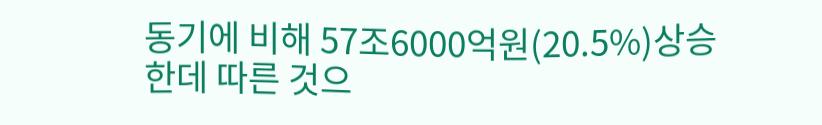동기에 비해 57조6000억원(20.5%)상승한데 따른 것으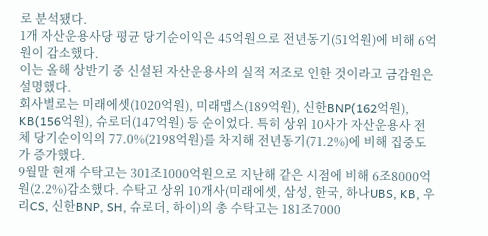로 분석됐다.
1개 자산운용사당 평균 당기순이익은 45억원으로 전년동기(51억원)에 비해 6억원이 감소했다.
이는 올해 상반기 중 신설된 자산운용사의 실적 저조로 인한 것이라고 금감원은 설명했다.
회사별로는 미래에셋(1020억원), 미래맵스(189억원), 신한BNP(162억원), KB(156억원), 슈로더(147억원) 등 순이었다. 특히 상위 10사가 자산운용사 전체 당기순이익의 77.0%(2198억원)를 차지해 전년동기(71.2%)에 비해 집중도가 증가했다.
9월말 현재 수탁고는 301조1000억원으로 지난해 같은 시점에 비해 6조8000억원(2.2%)감소했다. 수탁고 상위 10개사(미래에셋, 삼성, 한국, 하나UBS, KB, 우리CS, 신한BNP, SH, 슈로더, 하이)의 총 수탁고는 181조7000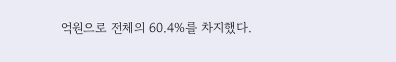억원으로 전체의 60.4%를 차지했다.